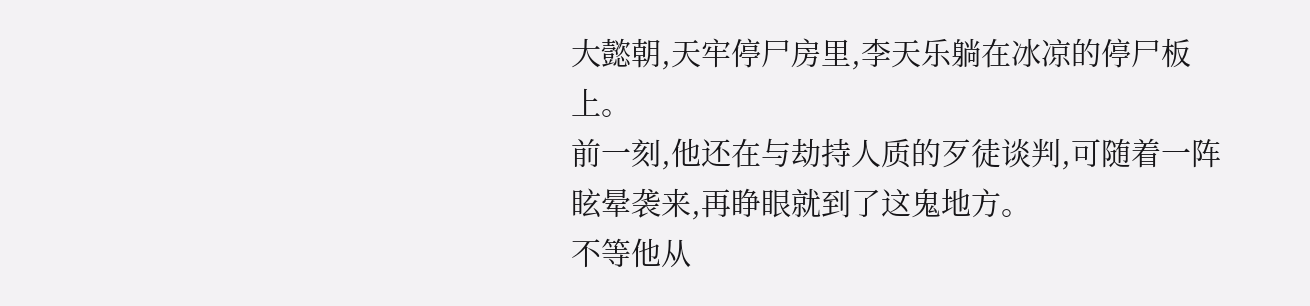大懿朝,天牢停尸房里,李天乐躺在冰凉的停尸板上。
前一刻,他还在与劫持人质的歹徒谈判,可随着一阵眩晕袭来,再睁眼就到了这鬼地方。
不等他从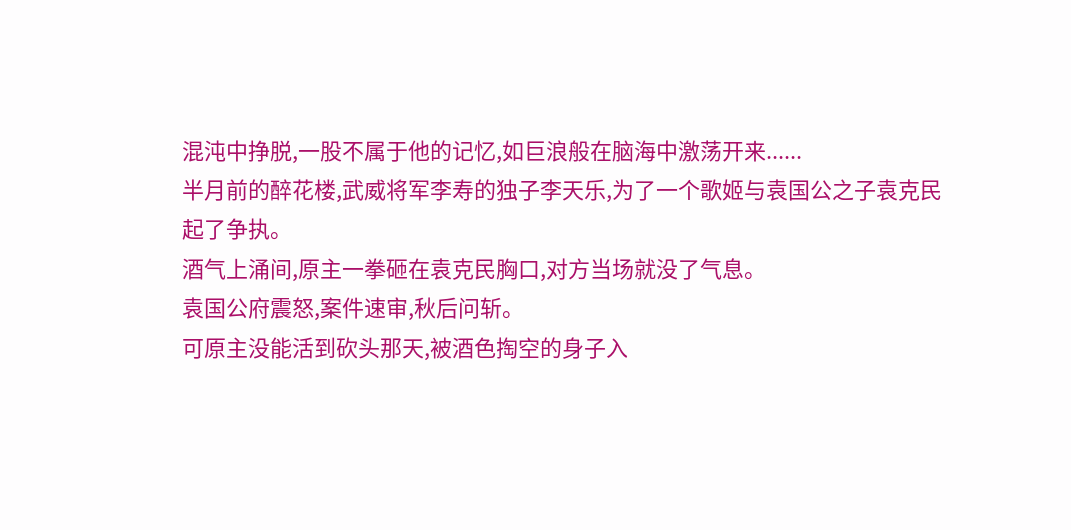混沌中挣脱,一股不属于他的记忆,如巨浪般在脑海中激荡开来......
半月前的醉花楼,武威将军李寿的独子李天乐,为了一个歌姬与袁国公之子袁克民起了争执。
酒气上涌间,原主一拳砸在袁克民胸口,对方当场就没了气息。
袁国公府震怒,案件速审,秋后问斩。
可原主没能活到砍头那天,被酒色掏空的身子入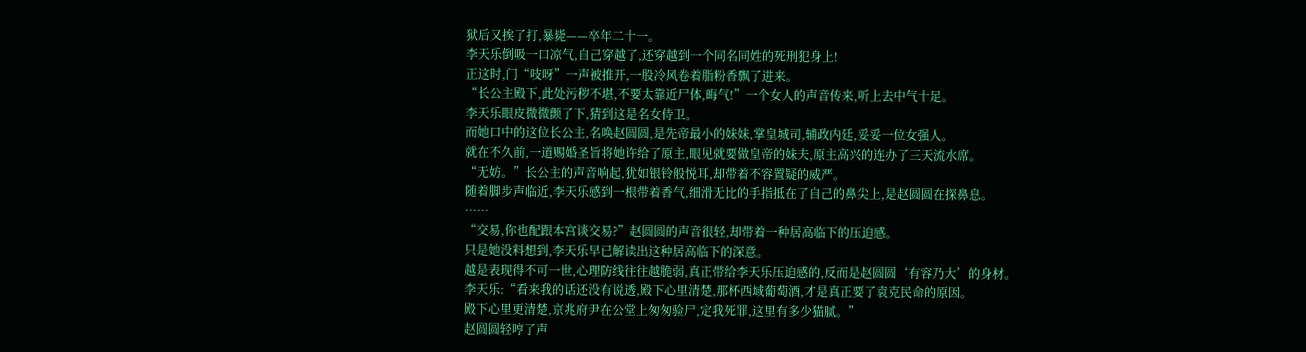狱后又挨了打,暴毙——卒年二十一。
李天乐倒吸一口凉气,自己穿越了,还穿越到一个同名同姓的死刑犯身上!
正这时,门“吱呀”一声被推开,一股冷风卷着脂粉香飘了进来。
“长公主殿下,此处污秽不堪,不要太靠近尸体,晦气!”一个女人的声音传来,听上去中气十足。
李天乐眼皮微微颤了下,猜到这是名女侍卫。
而她口中的这位长公主,名唤赵圆圆,是先帝最小的妹妹,掌皇城司,辅政内廷,妥妥一位女强人。
就在不久前,一道赐婚圣旨将她许给了原主,眼见就要做皇帝的妹夫,原主高兴的连办了三天流水席。
“无妨。”长公主的声音响起,犹如银铃般悦耳,却带着不容置疑的威严。
随着脚步声临近,李天乐感到一根带着香气,细滑无比的手指抵在了自己的鼻尖上,是赵圆圆在探鼻息。
……
“交易,你也配跟本宫谈交易?”赵圆圆的声音很轻,却带着一种居高临下的压迫感。
只是她没料想到,李天乐早已解读出这种居高临下的深意。
越是表现得不可一世,心理防线往往越脆弱,真正带给李天乐压迫感的,反而是赵圆圆‘有容乃大’的身材。
李天乐:“看来我的话还没有说透,殿下心里清楚,那杯西域葡萄酒,才是真正要了袁克民命的原因。
殿下心里更清楚,京兆府尹在公堂上匆匆验尸,定我死罪,这里有多少猫腻。”
赵圆圆轻哼了声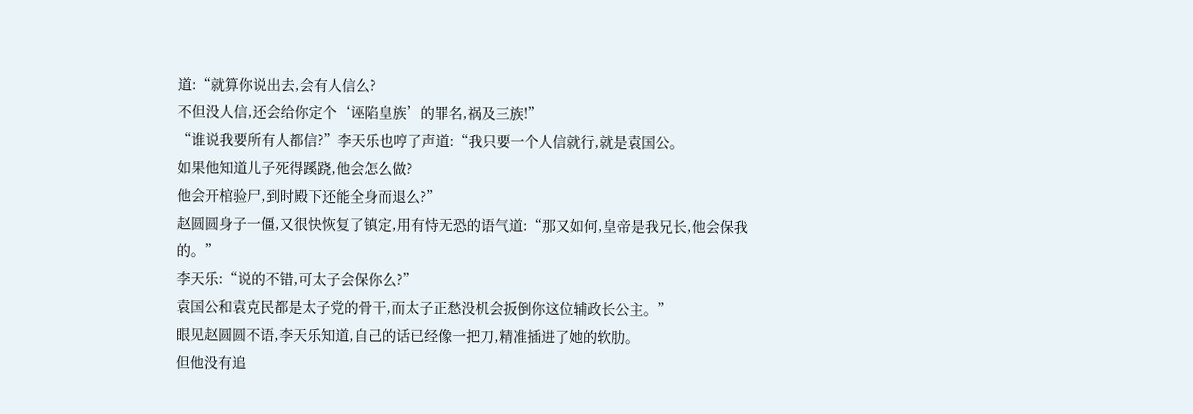道:“就算你说出去,会有人信么?
不但没人信,还会给你定个‘诬陷皇族’的罪名,祸及三族!”
“谁说我要所有人都信?”李天乐也哼了声道:“我只要一个人信就行,就是袁国公。
如果他知道儿子死得蹊跷,他会怎么做?
他会开棺验尸,到时殿下还能全身而退么?”
赵圆圆身子一僵,又很快恢复了镇定,用有恃无恐的语气道:“那又如何,皇帝是我兄长,他会保我的。”
李天乐:“说的不错,可太子会保你么?”
袁国公和袁克民都是太子党的骨干,而太子正愁没机会扳倒你这位辅政长公主。”
眼见赵圆圆不语,李天乐知道,自己的话已经像一把刀,精准插进了她的软肋。
但他没有追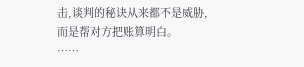击,谈判的秘诀从来都不是威胁,而是帮对方把账算明白。
……